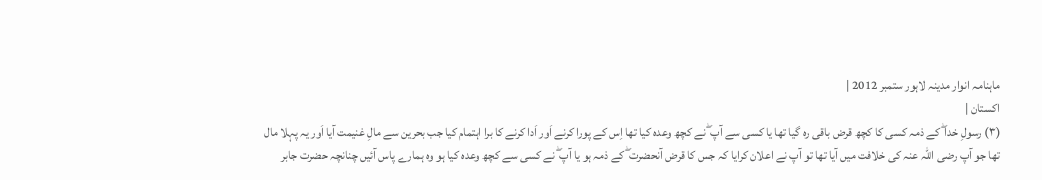ماہنامہ انوار مدینہ لاہور ستمبر 2012 |
اكستان |
(٣) رسولِ خدا ۖ کے ذمہ کسی کا کچھ قرض باقی رہ گیا تھا یا کسی سے آپ ۖ نے کچھ وعدہ کیا تھا اِس کے پورا کرنے اَور اَدا کرنے کا برا اہتمام کیا جب بحرین سے مالِ غنیمت آیا اَور یہ پہلا مال تھا جو آپ رضی اللہ عنہ کی خلافت میں آیا تھا تو آپ نے اعلان کرایا کہ جس کا قرض آنحضرت ۖ کے ذمہ ہو یا آپ ۖ نے کسی سے کچھ وعدہ کیا ہو وہ ہمارے پاس آئیں چنانچہ حضرت جابر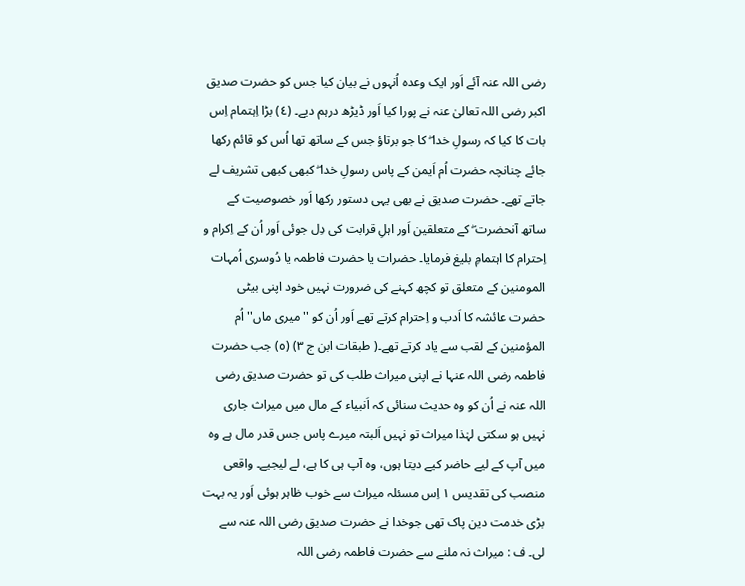رضی اللہ عنہ آئے اَور ایک وعدہ اُنہوں نے بیان کیا جس کو حضرت صدیق اکبر رضی اللہ تعالیٰ عنہ نے پورا کیا اَور ڈیڑھ درہم دیے۔ (٤) بڑا اِہتمام اِس بات کا کیا کہ رسولِ خدا ۖ کا جو برتاؤ جس کے ساتھ تھا اُس کو قائم رکھا جائے چنانچہ حضرت اُم اَیمن کے پاس رسولِ خدا ۖ کبھی کبھی تشریف لے جاتے تھے۔ حضرت صدیق نے بھی یہی دستور رکھا اَور خصوصیت کے ساتھ آنحضرت ۖ کے متعلقین اَور اہلِ قرابت کی دِل جوئی اَور اُن کے اِکرام و اِحترام کا اہتمامِ بلیغ فرمایا۔ حضرات یا حضرت فاطمہ یا دُوسری اُمہات المومنین کے متعلق تو کچھ کہنے کی ضرورت نہیں خود اپنی بیٹی حضرت عائشہ کا اَدب و اِحترام کرتے تھے اَور اُن کو ''میری ماں'' اُم المؤمنین کے لقب سے یاد کرتے تھے۔( طبقات ابن ج ٣) (٥) جب حضرت فاطمہ رضی اللہ عنہا نے اپنی میراث طلب کی تو حضرت صدیق رضی اللہ عنہ نے اُن کو وہ حدیث سنائی کہ اَنبیاء کے مال میں میراث جاری نہیں ہو سکتی لہٰذا میراث تو نہیں اَلبتہ میرے پاس جس قدر مال ہے وہ میں آپ کے لیے حاضر کیے دیتا ہوں، وہ آپ ہی کا ہے، لے لیجیے۔ واقعی منصب کی تقدیس ١ اِس مسئلہ میراث سے خوب ظاہر ہوئی اَور یہ بہت بڑی خدمت دین پاک تھی جوخدا نے حضرت صدیق رضی اللہ عنہ سے لی۔ ف : میراث نہ ملنے سے حضرت فاطمہ رضی اللہ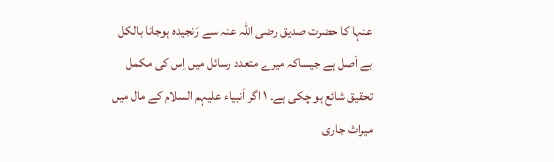عنہا کا حضرت صدیق رضی اللہ عنہ سے رَنجیدہ ہوجانا بالکل بے اَصل ہے جیساکہ میرے متعدد رسائل میں اِس کی مکمل تحقیق شائع ہو چکی ہے۔ ١ اگر اَنبیاء علیہم السلام کے مال میں میراث جاری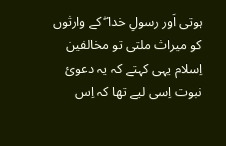ہوتی اَور رسولِ خدا ۖ کے وارثوں کو میراث ملتی تو مخالفین اِسلام یہی کہتے کہ یہ دعویٔ نبوت اِسی لیے تھا کہ اِس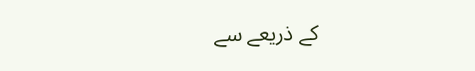کے ذریعے سے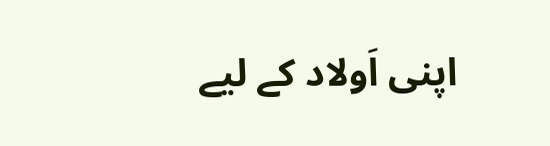اپنی اَولاد کے لیے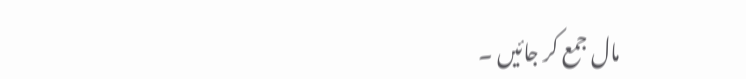مال جمع کر جائیں ۔